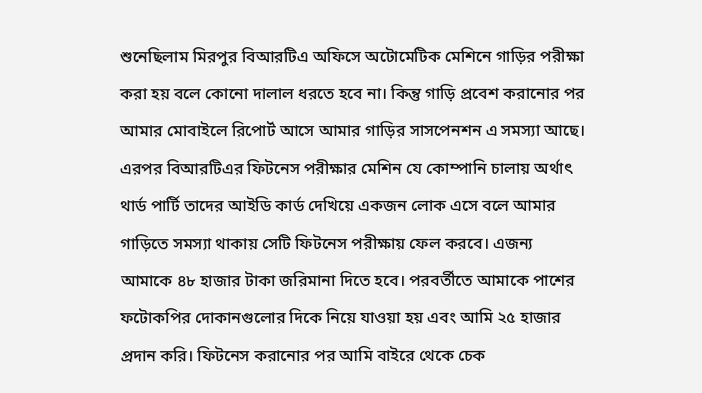শুনেছিলাম মিরপুর বিআরটিএ অফিসে অটোমেটিক মেশিনে গাড়ির পরীক্ষা করা হয় বলে কোনো দালাল ধরতে হবে না। কিন্তু গাড়ি প্রবেশ করানোর পর আমার মোবাইলে রিপোর্ট আসে আমার গাড়ির সাসপেনশন এ সমস্যা আছে। এরপর বিআরটিএর ফিটনেস পরীক্ষার মেশিন যে কোম্পানি চালায় অর্থাৎ থার্ড পার্টি তাদের আইডি কার্ড দেখিয়ে একজন লোক এসে বলে আমার গাড়িতে সমস্যা থাকায় সেটি ফিটনেস পরীক্ষায় ফেল করবে। এজন্য আমাকে ৪৮ হাজার টাকা জরিমানা দিতে হবে। পরবর্তীতে আমাকে পাশের ফটোকপির দোকানগুলোর দিকে নিয়ে যাওয়া হয় এবং আমি ২৫ হাজার প্রদান করি। ফিটনেস করানোর পর আমি বাইরে থেকে চেক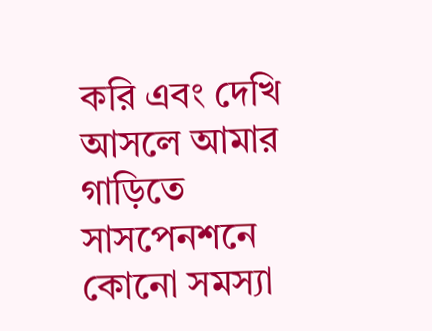করি এবং দেখি আসলে আমার গাড়িতে সাসপেনশনে কোনো সমস্যা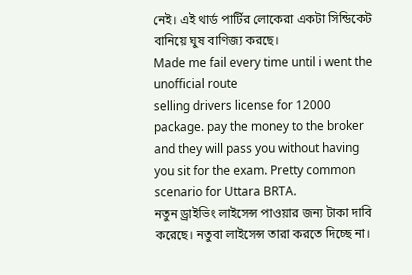নেই। এই থার্ড পার্টির লোকেরা একটা সিন্ডিকেট বানিয়ে ঘুষ বাণিজ্য করছে।
Made me fail every time until i went the unofficial route
selling drivers license for 12000 package. pay the money to the broker and they will pass you without having you sit for the exam. Pretty common scenario for Uttara BRTA.
নতুন ড্রাইভিং লাইসেন্স পাওয়ার জন্য টাকা দাবি করেছে। নতুবা লাইসেন্স তারা করতে দিচ্ছে না।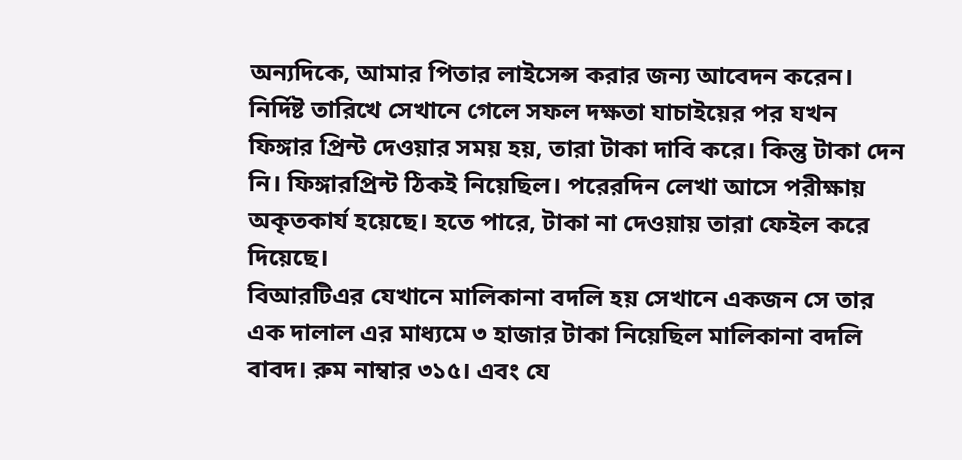অন্যদিকে, আমার পিতার লাইসেন্স করার জন্য আবেদন করেন। নির্দিষ্ট তারিখে সেখানে গেলে সফল দক্ষতা যাচাইয়ের পর যখন ফিঙ্গার প্রিন্ট দেওয়ার সময় হয়, তারা টাকা দাবি করে। কিন্তু টাকা দেন নি। ফিঙ্গারপ্রিন্ট ঠিকই নিয়েছিল। পরেরদিন লেখা আসে পরীক্ষায় অকৃতকার্য হয়েছে। হতে পারে, টাকা না দেওয়ায় তারা ফেইল করে দিয়েছে।
বিআরটিএর যেখানে মালিকানা বদলি হয় সেখানে একজন সে তার এক দালাল এর মাধ্যমে ৩ হাজার টাকা নিয়েছিল মালিকানা বদলি বাবদ। রুম নাম্বার ৩১৫। এবং যে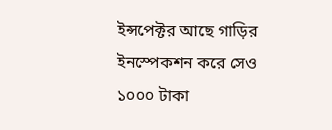ইন্সপেক্টর আছে গাড়ির ইনস্পেকশন করে সেও ১০০০ টাকা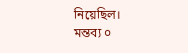নিয়েছিল।
মন্তব্য ০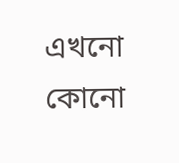এখনো কোনো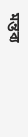মন্তব্য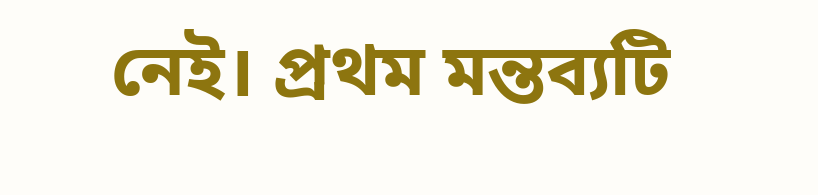নেই। প্রথম মন্তব্যটি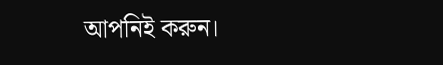আপনিই করুন।